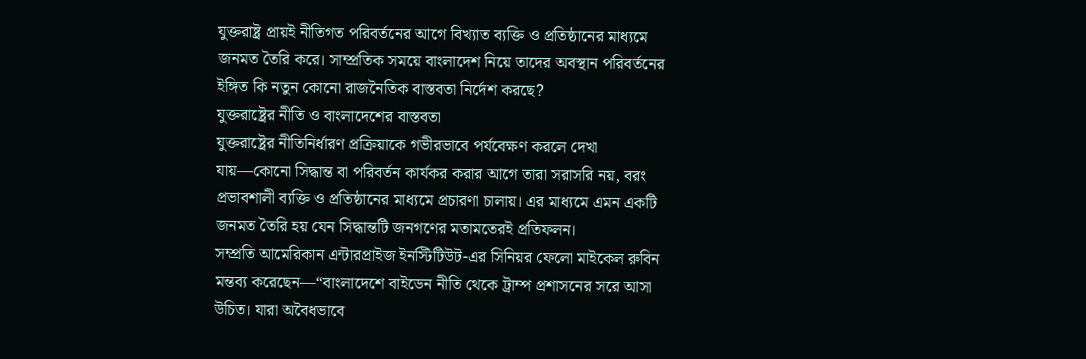যুক্তরাষ্ট্র প্রায়ই নীতিগত পরিবর্তনের আগে বিখ্যাত ব্যক্তি ও প্রতিষ্ঠানের মাধ্যমে জনমত তৈরি করে। সাম্প্রতিক সময়ে বাংলাদেশ নিয়ে তাদের অবস্থান পরিবর্তনের ইঙ্গিত কি নতুন কোনো রাজনৈতিক বাস্তবতা নির্দেশ করছে?
যুক্তরাষ্ট্রের নীতি ও বাংলাদেশের বাস্তবতা
যুক্তরাষ্ট্রের নীতিনির্ধারণ প্রক্রিয়াকে গভীরভাবে পর্যবেক্ষণ করলে দেখা যায়—কোনো সিদ্ধান্ত বা পরিবর্তন কার্যকর করার আগে তারা সরাসরি নয়, বরং প্রভাবশালী ব্যক্তি ও প্রতিষ্ঠানের মাধ্যমে প্রচারণা চালায়। এর মাধ্যমে এমন একটি জনমত তৈরি হয় যেন সিদ্ধান্তটি জনগণের মতামতেরই প্রতিফলন।
সম্প্রতি আমেরিকান এন্টারপ্রাইজ ইনস্টিটিউট-এর সিনিয়র ফেলো মাইকেল রুবিন মন্তব্য করেছেন—“বাংলাদেশে বাইডেন নীতি থেকে ট্রাম্প প্রশাসনের সরে আসা উচিত। যারা অবৈধভাবে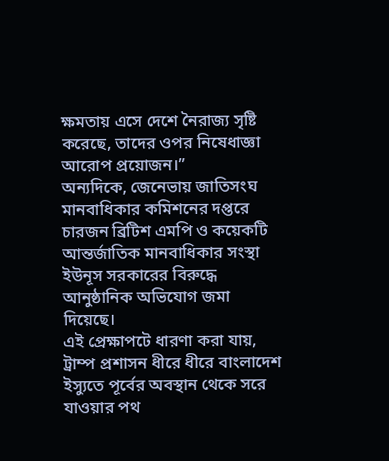ক্ষমতায় এসে দেশে নৈরাজ্য সৃষ্টি করেছে, তাদের ওপর নিষেধাজ্ঞা আরোপ প্রয়োজন।”
অন্যদিকে, জেনেভায় জাতিসংঘ মানবাধিকার কমিশনের দপ্তরে চারজন ব্রিটিশ এমপি ও কয়েকটি আন্তর্জাতিক মানবাধিকার সংস্থা ইউনূস সরকারের বিরুদ্ধে আনুষ্ঠানিক অভিযোগ জমা দিয়েছে।
এই প্রেক্ষাপটে ধারণা করা যায়, ট্রাম্প প্রশাসন ধীরে ধীরে বাংলাদেশ ইস্যুতে পূর্বের অবস্থান থেকে সরে যাওয়ার পথ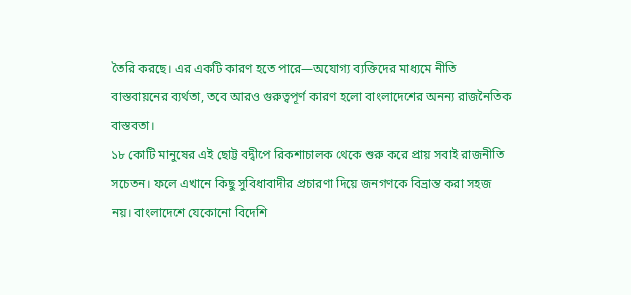তৈরি করছে। এর একটি কারণ হতে পারে—অযোগ্য ব্যক্তিদের মাধ্যমে নীতি বাস্তবায়নের ব্যর্থতা, তবে আরও গুরুত্বপূর্ণ কারণ হলো বাংলাদেশের অনন্য রাজনৈতিক বাস্তবতা।
১৮ কোটি মানুষের এই ছোট্ট বদ্বীপে রিকশাচালক থেকে শুরু করে প্রায় সবাই রাজনীতি সচেতন। ফলে এখানে কিছু সুবিধাবাদীর প্রচারণা দিয়ে জনগণকে বিভ্রান্ত করা সহজ নয়। বাংলাদেশে যেকোনো বিদেশি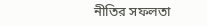নীতির সফলতা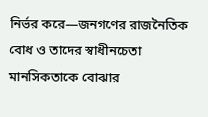নির্ভর করে—জনগণের রাজনৈতিক বোধ ও তাদের স্বাধীনচেতা মানসিকতাকে বোঝার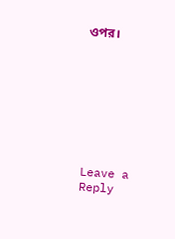ওপর।








Leave a Reply